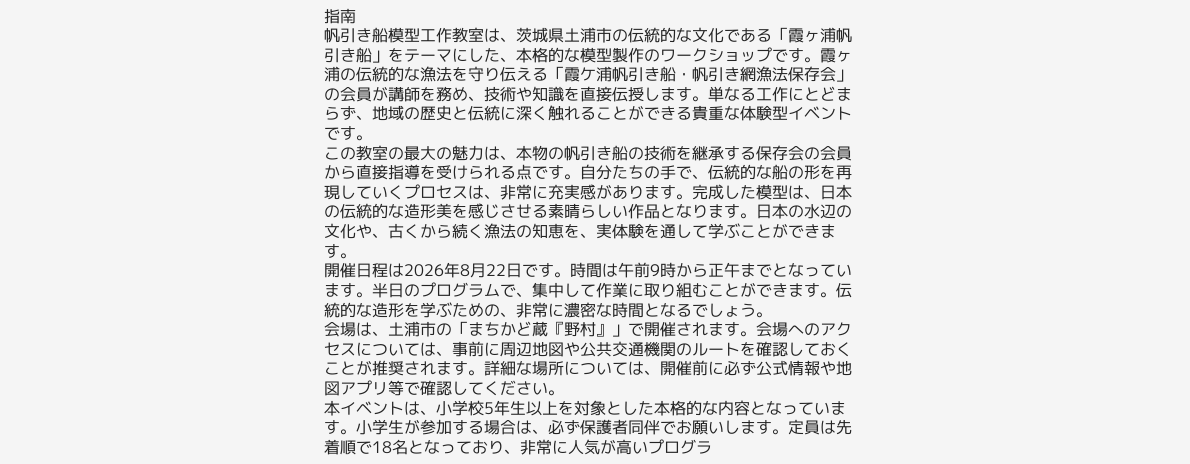指南
帆引き船模型工作教室は、茨城県土浦市の伝統的な文化である「霞ヶ浦帆引き船」をテーマにした、本格的な模型製作のワークショップです。霞ヶ浦の伝統的な漁法を守り伝える「霞ケ浦帆引き船・帆引き網漁法保存会」の会員が講師を務め、技術や知識を直接伝授します。単なる工作にとどまらず、地域の歴史と伝統に深く触れることができる貴重な体験型イベントです。
この教室の最大の魅力は、本物の帆引き船の技術を継承する保存会の会員から直接指導を受けられる点です。自分たちの手で、伝統的な船の形を再現していくプロセスは、非常に充実感があります。完成した模型は、日本の伝統的な造形美を感じさせる素晴らしい作品となります。日本の水辺の文化や、古くから続く漁法の知恵を、実体験を通して学ぶことができます。
開催日程は2026年8月22日です。時間は午前9時から正午までとなっています。半日のプログラムで、集中して作業に取り組むことができます。伝統的な造形を学ぶための、非常に濃密な時間となるでしょう。
会場は、土浦市の「まちかど蔵『野村』」で開催されます。会場へのアクセスについては、事前に周辺地図や公共交通機関のルートを確認しておくことが推奨されます。詳細な場所については、開催前に必ず公式情報や地図アプリ等で確認してください。
本イベントは、小学校5年生以上を対象とした本格的な内容となっています。小学生が参加する場合は、必ず保護者同伴でお願いします。定員は先着順で18名となっており、非常に人気が高いプログラ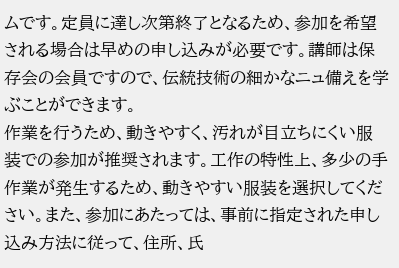ムです。定員に達し次第終了となるため、参加を希望される場合は早めの申し込みが必要です。講師は保存会の会員ですので、伝統技術の細かなニュ備えを学ぶことができます。
作業を行うため、動きやすく、汚れが目立ちにくい服装での参加が推奨されます。工作の特性上、多少の手作業が発生するため、動きやすい服装を選択してください。また、参加にあたっては、事前に指定された申し込み方法に従って、住所、氏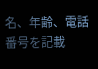名、年齢、電話番号を記載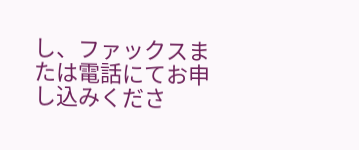し、ファックスまたは電話にてお申し込みくださ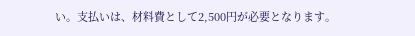い。支払いは、材料費として2,500円が必要となります。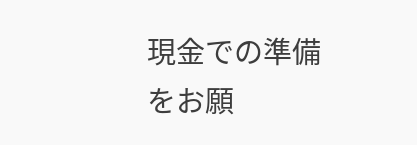現金での準備をお願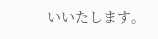いいたします。